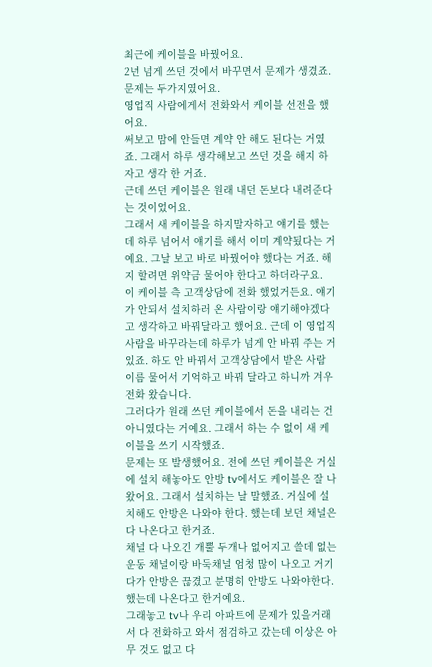최근에 케이블을 바꿨어요.
2년 넘게 쓰던 것에서 바꾸면서 문제가 생겼죠.
문제는 두가지였어요.
영업직 사람에게서 전화와서 케이블 선전을 했어요.
써보고 맘에 안들면 계약 안 해도 된다는 거였죠. 그래서 하루 생각해보고 쓰던 것을 해지 하자고 생각 한 거죠.
근데 쓰던 케이블은 원래 내던 돈보다 내려준다는 것이었어요.
그래서 새 케이블을 하지말자하고 얘기를 했는데 하루 넘어서 얘기를 해서 이미 계약됬다는 거예요. 그날 보고 바로 바꿨어야 했다는 거죠. 해지 할려면 위약금 물어야 한다고 하더라구요.
이 케이블 측 고객상담에 전화 했었거든요. 얘기가 안되서 설치하러 온 사람이랑 얘기해야겠다고 생각하고 바꿔달라고 했어요. 근데 이 영업직 사람을 바꾸라는데 하루가 넘게 안 바꿔 주는 거 있죠. 하도 안 바꿔서 고객상담에서 받은 사람 이름 물어서 기억하고 바꿔 달라고 하니까 겨우 전화 왔습니다.
그러다가 원래 쓰던 케이블에서 돈을 내리는 건 아니였다는 거예요. 그래서 하는 수 없이 새 케이블을 쓰기 시작했죠.
문제는 또 발생했어요. 전에 쓰던 케이블은 거실에 설치 해놓아도 안방 tv에서도 케이블은 잘 나왔어요. 그래서 설치하는 날 말했죠. 거실에 설치해도 안방은 나와야 한다. 했는데 보던 채널은 다 나온다고 한거죠.
채널 다 나오긴 개뿔 두개나 없어지고 쓸데 없는 운동 채널이랑 바둑채널 엄청 많이 나오고 거기다가 안방은 끊겼고 분명히 안방도 나와야한다. 했는데 나온다고 한거예요.
그래놓고 tv나 우리 아파트에 문제가 있을거래서 다 전화하고 와서 점검하고 갔는데 이상은 아무 것도 없고 다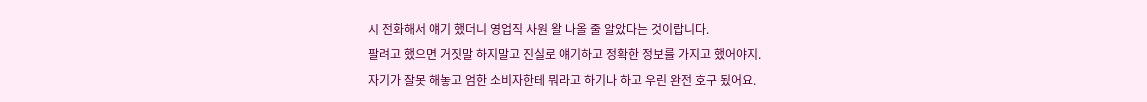시 전화해서 얘기 했더니 영업직 사원 왈 나올 줄 알았다는 것이랍니다.
팔려고 했으면 거짓말 하지말고 진실로 얘기하고 정확한 정보를 가지고 했어야지.
자기가 잘못 해놓고 엄한 소비자한테 뭐라고 하기나 하고 우린 완전 호구 됬어요.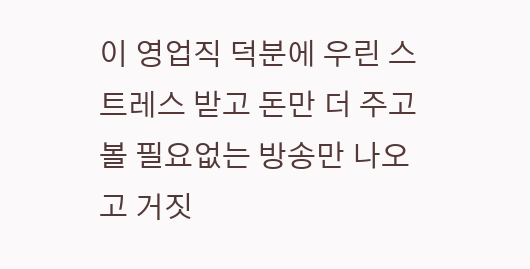이 영업직 덕분에 우린 스트레스 받고 돈만 더 주고 볼 필요없는 방송만 나오고 거짓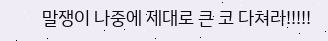말쟁이 나중에 제대로 큰 코 다쳐라!!!!!